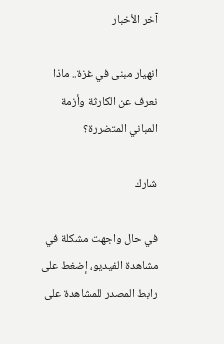آخر الأخبار

انهيار مبنى في غزة.. ماذا نعرف عن الكارثة وأزمة المباني المتضررة؟

شارك

في حال واجهت مشكلة في مشاهدة الفيديو، إضغط على رابط المصدر للمشاهدة على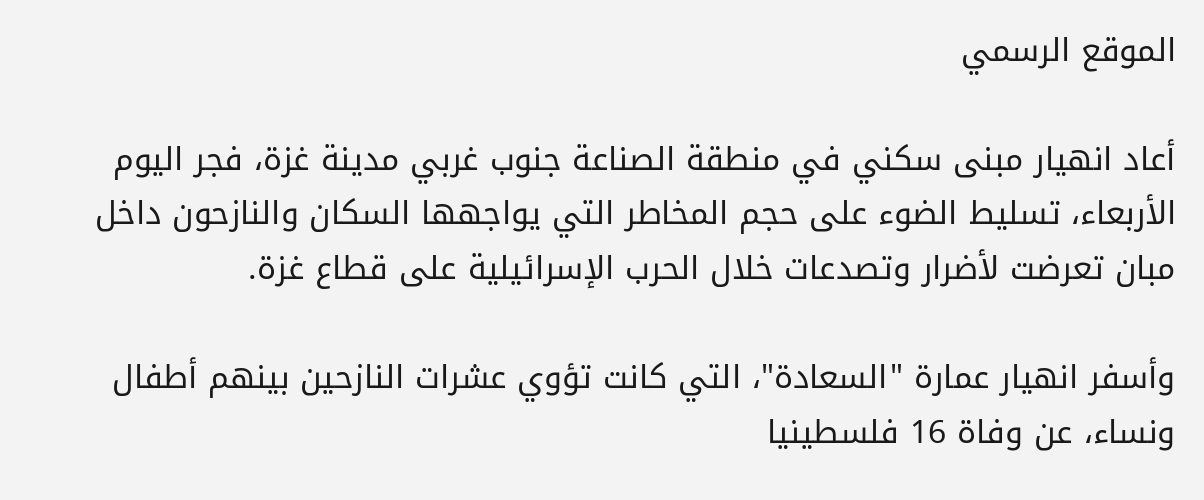الموقع الرسمي

أعاد انهيار مبنى سكني في منطقة الصناعة جنوب غربي مدينة غزة، فجر اليوم الأربعاء، تسليط الضوء على حجم المخاطر التي يواجهها السكان والنازحون داخل مبان تعرضت لأضرار وتصدعات خلال الحرب الإسرائيلية على قطاع غزة.

وأسفر انهيار عمارة "السعادة"، التي كانت تؤوي عشرات النازحين بينهم أطفال ونساء، عن وفاة 16 فلسطينيا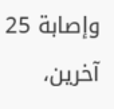وإصابة 25 آخرين،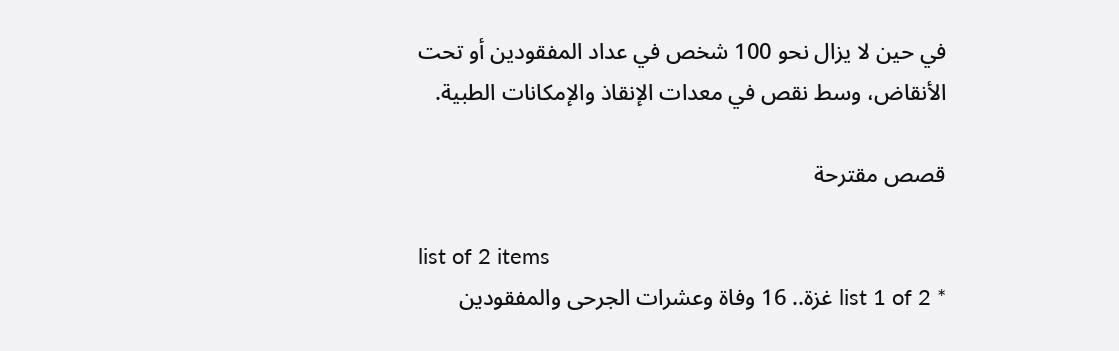في حين لا يزال نحو 100 شخص في عداد المفقودين أو تحت الأنقاض، وسط نقص في معدات الإنقاذ والإمكانات الطبية.

قصص مقترحة

list of 2 items
* list 1 of 2 غزة.. 16 وفاة وعشرات الجرحى والمفقودين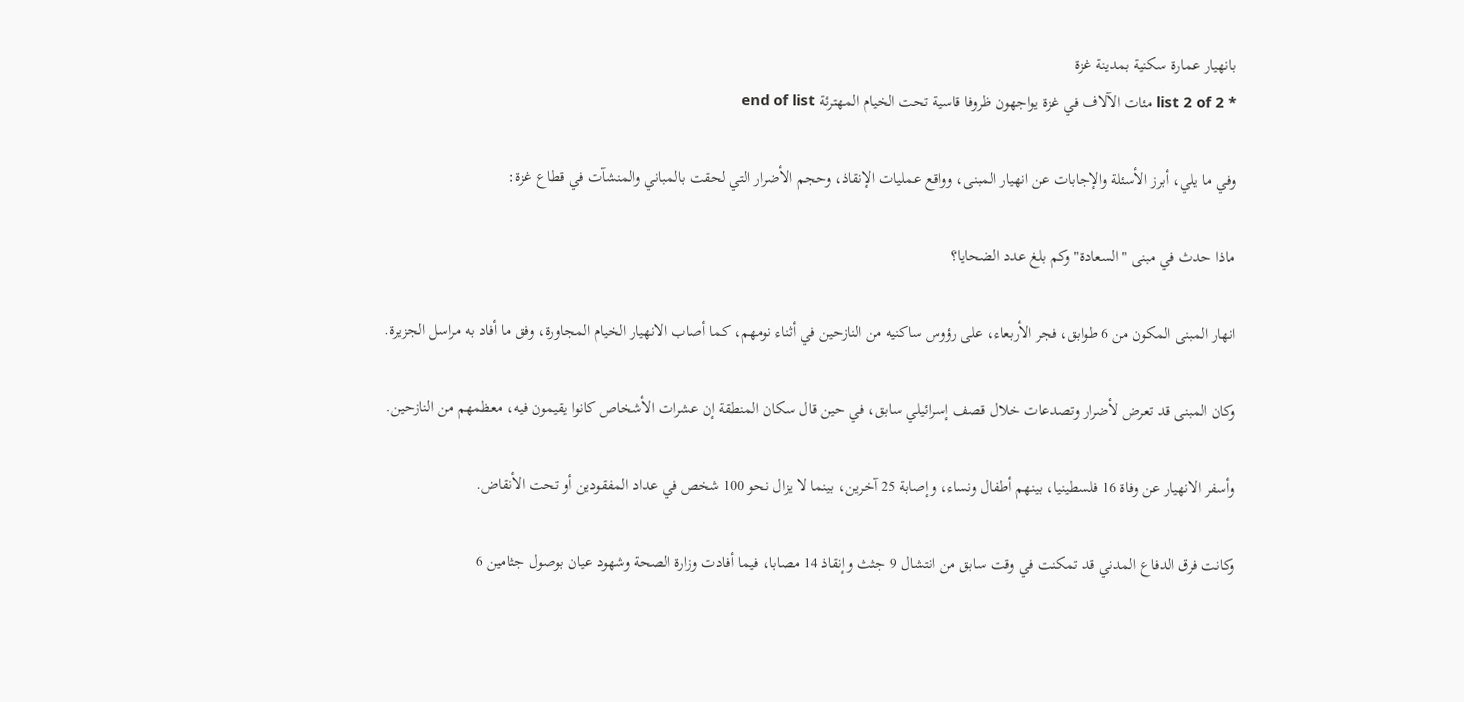بانهيار عمارة سكنية بمدينة غزة
* list 2 of 2 مئات الآلاف في غزة يواجهون ظروفا قاسية تحت الخيام المهترئة end of list

وفي ما يلي، أبرز الأسئلة والإجابات عن انهيار المبنى، وواقع عمليات الإنقاذ، وحجم الأضرار التي لحقت بالمباني والمنشآت في قطاع غزة:

ماذا حدث في مبنى "السعادة" وكم بلغ عدد الضحايا؟

انهار المبنى المكون من 6 طوابق، فجر الأربعاء، على رؤوس ساكنيه من النازحين في أثناء نومهم، كما أصاب الانهيار الخيام المجاورة، وفق ما أفاد به مراسل الجزيرة.

وكان المبنى قد تعرض لأضرار وتصدعات خلال قصف إسرائيلي سابق، في حين قال سكان المنطقة إن عشرات الأشخاص كانوا يقيمون فيه، معظمهم من النازحين.

وأسفر الانهيار عن وفاة 16 فلسطينيا، بينهم أطفال ونساء، وإصابة 25 آخرين، بينما لا يزال نحو 100 شخص في عداد المفقودين أو تحت الأنقاض.

وكانت فرق الدفاع المدني قد تمكنت في وقت سابق من انتشال 9 جثث وإنقاذ 14 مصابا، فيما أفادت وزارة الصحة وشهود عيان بوصول جثامين 6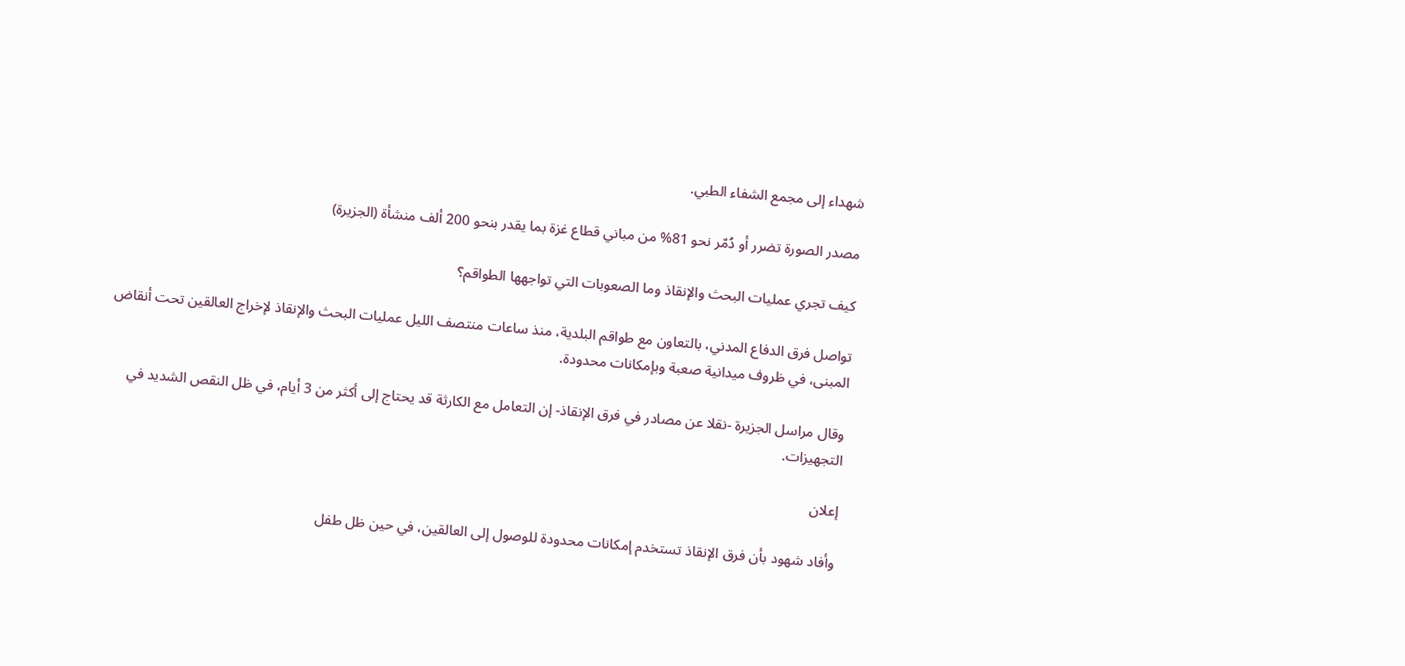شهداء إلى مجمع الشفاء الطبي.

مصدر الصورة تضرر أو دُمّر نحو 81% من مباني قطاع غزة بما يقدر بنحو 200 ألف منشأة (الجزيرة)

كيف تجري عمليات البحث والإنقاذ وما الصعوبات التي تواجهها الطواقم؟

تواصل فرق الدفاع المدني، بالتعاون مع طواقم البلدية، منذ ساعات منتصف الليل عمليات البحث والإنقاذ لإخراج العالقين تحت أنقاض المبنى، في ظروف ميدانية صعبة وبإمكانات محدودة.

وقال مراسل الجزيرة -نقلا عن مصادر في فرق الإنقاذ- إن التعامل مع الكارثة قد يحتاج إلى أكثر من 3 أيام، في ظل النقص الشديد في التجهيزات.

إعلان

وأفاد شهود بأن فرق الإنقاذ تستخدم إمكانات محدودة للوصول إلى العالقين، في حين ظل طفل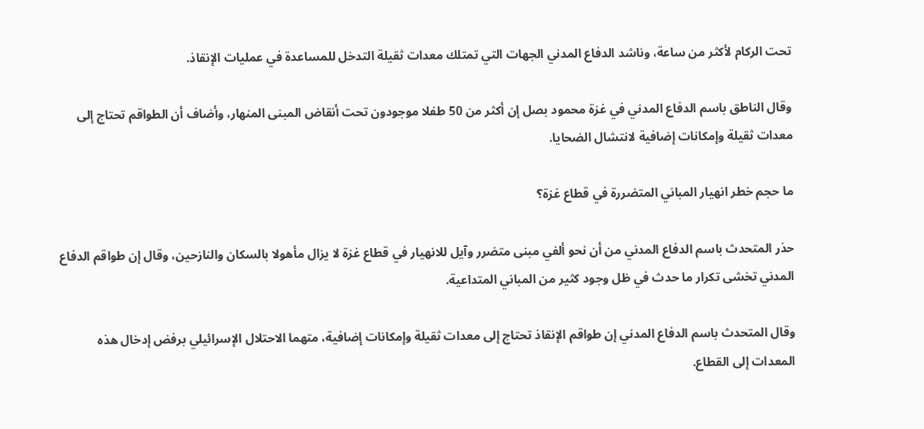تحت الركام لأكثر من ساعة، وناشد الدفاع المدني الجهات التي تمتلك معدات ثقيلة التدخل للمساعدة في عمليات الإنقاذ.

وقال الناطق باسم الدفاع المدني في غزة محمود بصل إن أكثر من 50 طفلا موجودون تحت أنقاض المبنى المنهار، وأضاف أن الطواقم تحتاج إلى معدات ثقيلة وإمكانات إضافية لانتشال الضحايا.

ما حجم خطر انهيار المباني المتضررة في قطاع غزة؟

حذر المتحدث باسم الدفاع المدني من أن نحو ألفي مبنى متضرر وآيل للانهيار في قطاع غزة لا يزال مأهولا بالسكان والنازحين، وقال إن طواقم الدفاع المدني تخشى تكرار ما حدث في ظل وجود كثير من المباني المتداعية.

وقال المتحدث باسم الدفاع المدني إن طواقم الإنقاذ تحتاج إلى معدات ثقيلة وإمكانات إضافية، متهما الاحتلال الإسرائيلي برفض إدخال هذه المعدات إلى القطاع.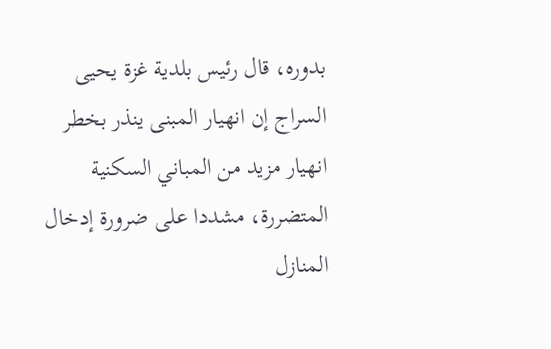بدوره، قال رئيس بلدية غزة يحيى السراج إن انهيار المبنى ينذر بخطر انهيار مزيد من المباني السكنية المتضررة، مشددا على ضرورة إدخال المنازل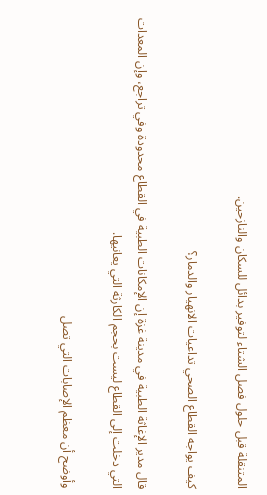المتنقلة قبل حلول فصل الشتاء لتوفير بدائل للسكان والنازحين.

كيف يواجه القطاع الصحي تداعيات الانهيار والدمار؟

قال مدير الإغاثة الطبية في مدينة غزة إن الإمكانات الطبية في القطاع محدودة وفي تراجع، وإن المعدات التي دخلت إلى القطاع ليست بحجم الكارثة التي يعانيها.

وأوضح أن معظم الإصابات التي تصل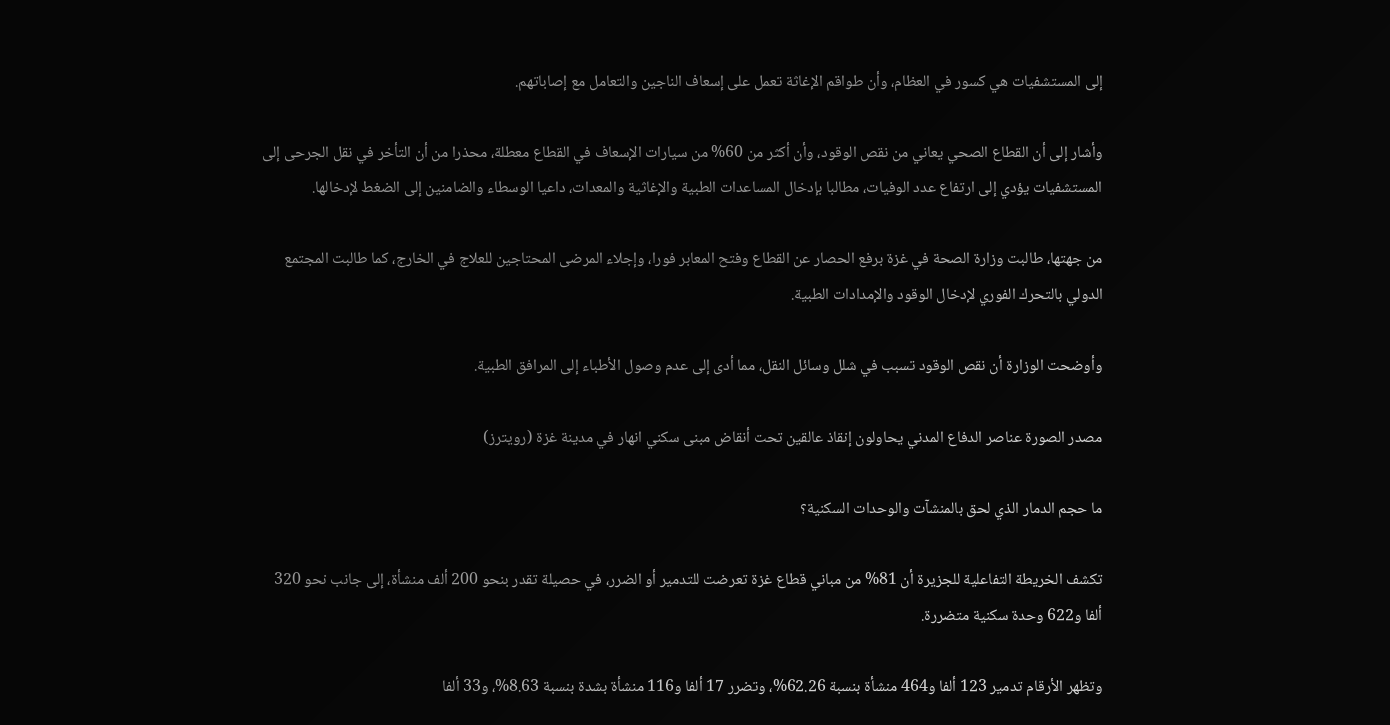إلى المستشفيات هي كسور في العظام، وأن طواقم الإغاثة تعمل على إسعاف الناجين والتعامل مع إصاباتهم.

وأشار إلى أن القطاع الصحي يعاني من نقص الوقود، وأن أكثر من 60% من سيارات الإسعاف في القطاع معطلة، محذرا من أن التأخر في نقل الجرحى إلى المستشفيات يؤدي إلى ارتفاع عدد الوفيات، مطالبا بإدخال المساعدات الطبية والإغاثية والمعدات، داعيا الوسطاء والضامنين إلى الضغط لإدخالها.

من جهتها، طالبت وزارة الصحة في غزة برفع الحصار عن القطاع وفتح المعابر فورا، وإجلاء المرضى المحتاجين للعلاج في الخارج، كما طالبت المجتمع الدولي بالتحرك الفوري لإدخال الوقود والإمدادات الطبية.

وأوضحت الوزارة أن نقص الوقود تسبب في شلل وسائل النقل، مما أدى إلى عدم وصول الأطباء إلى المرافق الطبية.

مصدر الصورة عناصر الدفاع المدني يحاولون إنقاذ عالقين تحت أنقاض مبنى سكني انهار في مدينة غزة (رويترز)

ما حجم الدمار الذي لحق بالمنشآت والوحدات السكنية؟

تكشف الخريطة التفاعلية للجزيرة أن 81% من مباني قطاع غزة تعرضت للتدمير أو الضرر، في حصيلة تقدر بنحو 200 ألف منشأة، إلى جانب نحو 320 ألفا و622 وحدة سكنية متضررة.

وتظهر الأرقام تدمير 123 ألفا و464 منشأة بنسبة 62.26%، وتضرر 17 ألفا و116 منشأة بشدة بنسبة 8.63%، و33 ألفا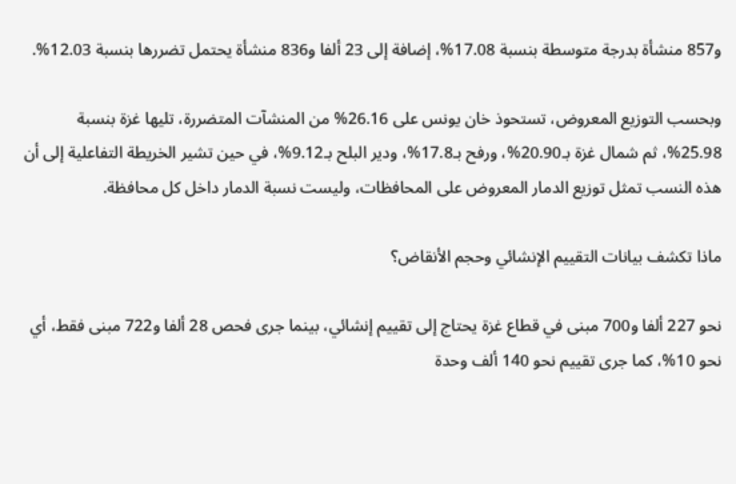و857 منشأة بدرجة متوسطة بنسبة 17.08%، إضافة إلى 23 ألفا و836 منشأة يحتمل تضررها بنسبة 12.03%.

وبحسب التوزيع المعروض، تستحوذ خان يونس على 26.16% من المنشآت المتضررة، تليها غزة بنسبة 25.98%، ثم شمال غزة بـ20.90%، ورفح بـ17.8%، ودير البلح بـ9.12%، في حين تشير الخريطة التفاعلية إلى أن هذه النسب تمثل توزيع الدمار المعروض على المحافظات، وليست نسبة الدمار داخل كل محافظة.

ماذا تكشف بيانات التقييم الإنشائي وحجم الأنقاض؟

نحو 227 ألفا و700 مبنى في قطاع غزة يحتاج إلى تقييم إنشائي، بينما جرى فحص 28 ألفا و722 مبنى فقط، أي نحو 10%، كما جرى تقييم نحو 140 ألف وحدة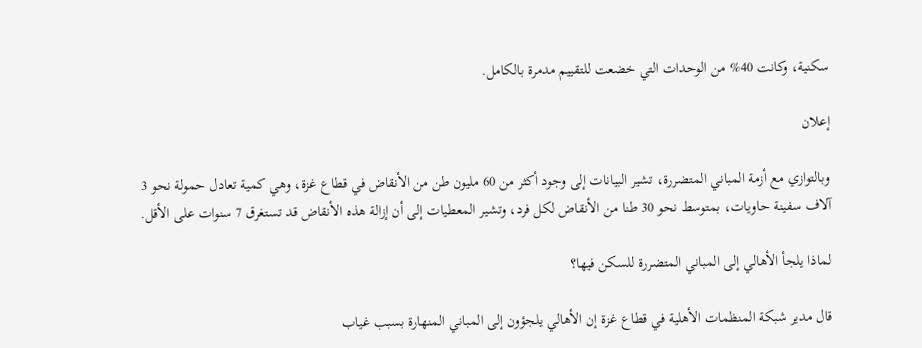سكنية، وكانت 40% من الوحدات التي خضعت للتقييم مدمرة بالكامل.

إعلان

وبالتوازي مع أزمة المباني المتضررة، تشير البيانات إلى وجود أكثر من 60 مليون طن من الأنقاض في قطاع غزة، وهي كمية تعادل حمولة نحو 3 آلاف سفينة حاويات، بمتوسط نحو 30 طنا من الأنقاض لكل فرد، وتشير المعطيات إلى أن إزالة هذه الأنقاض قد تستغرق 7 سنوات على الأقل.

لماذا يلجأ الأهالي إلى المباني المتضررة للسكن فيها؟

قال مدير شبكة المنظمات الأهلية في قطاع غزة إن الأهالي يلجؤون إلى المباني المنهارة بسبب غياب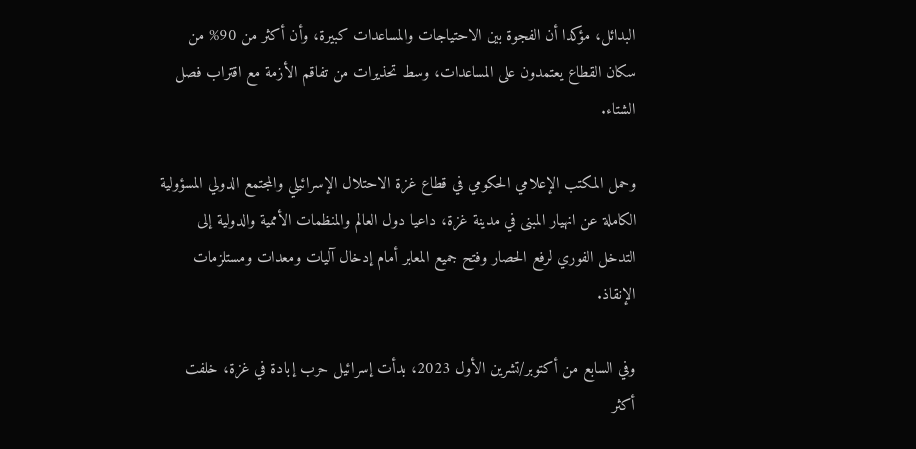البدائل، مؤكدا أن الفجوة بين الاحتياجات والمساعدات كبيرة، وأن أكثر من 90% من سكان القطاع يعتمدون على المساعدات، وسط تحذيرات من تفاقم الأزمة مع اقتراب فصل الشتاء.

وحمل المكتب الإعلامي الحكومي في قطاع غزة الاحتلال الإسرائيلي والمجتمع الدولي المسؤولية الكاملة عن انهيار المبنى في مدينة غزة، داعيا دول العالم والمنظمات الأممية والدولية إلى التدخل الفوري لرفع الحصار وفتح جميع المعابر أمام إدخال آليات ومعدات ومستلزمات الإنقاذ.

وفي السابع من أكتوبر/تشرين الأول 2023، بدأت إسرائيل حرب إبادة في غزة، خلفت أكثر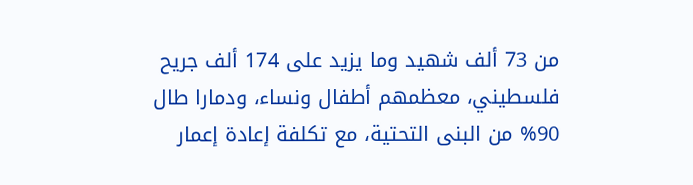من 73 ألف شهيد وما يزيد على 174 ألف جريح فلسطيني، معظمهم أطفال ونساء، ودمارا طال 90% من البنى التحتية، مع تكلفة إعادة إعمار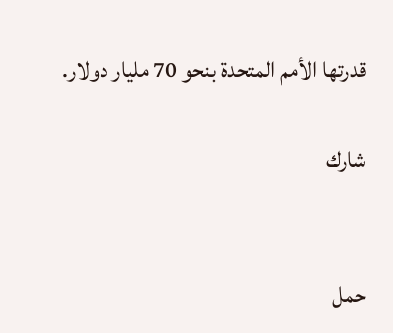قدرتها الأمم المتحدة بنحو 70 مليار دولار.

شارك


حمل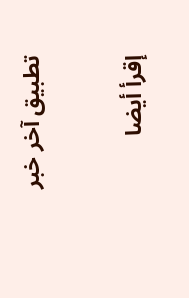تطبيق آخر خبر

إقرأ أيضا